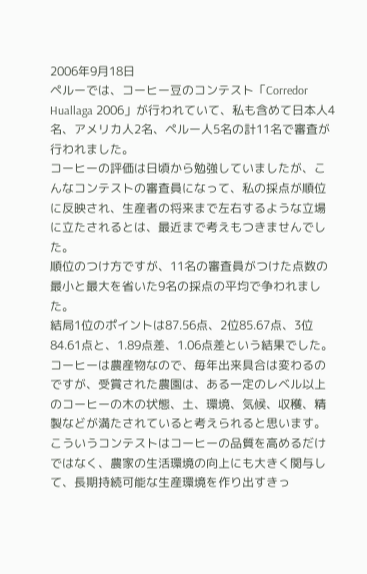2006年9月18日
ペルーでは、コーヒー豆のコンテスト「Corredor Huallaga 2006」が行われていて、私も含めて日本人4名、アメリカ人2名、ペルー人5名の計11名で審査が行われました。
コーヒーの評価は日頃から勉強していましたが、こんなコンテストの審査員になって、私の採点が順位に反映され、生産者の将来まで左右するような立場に立たされるとは、最近まで考えもつきませんでした。
順位のつけ方ですが、11名の審査員がつけた点数の最小と最大を省いた9名の採点の平均で争われました。
結局1位のポイントは87.56点、2位85.67点、3位84.61点と、1.89点差、1.06点差という結果でした。
コーヒーは農産物なので、毎年出来具合は変わるのですが、受賞された農園は、ある一定のレベル以上のコーヒーの木の状態、土、環境、気候、収穫、精製などが満たされていると考えられると思います。
こういうコンテストはコーヒーの品質を高めるだけではなく、農家の生活環境の向上にも大きく関与して、長期持続可能な生産環境を作り出すきっ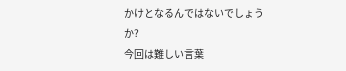かけとなるんではないでしょうか?
今回は難しい言葉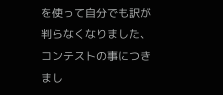を使って自分でも訳が判らなくなりました、コンテストの事につきまし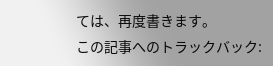ては、再度書きます。
この記事へのトラックバック: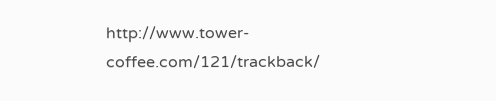http://www.tower-coffee.com/121/trackback/